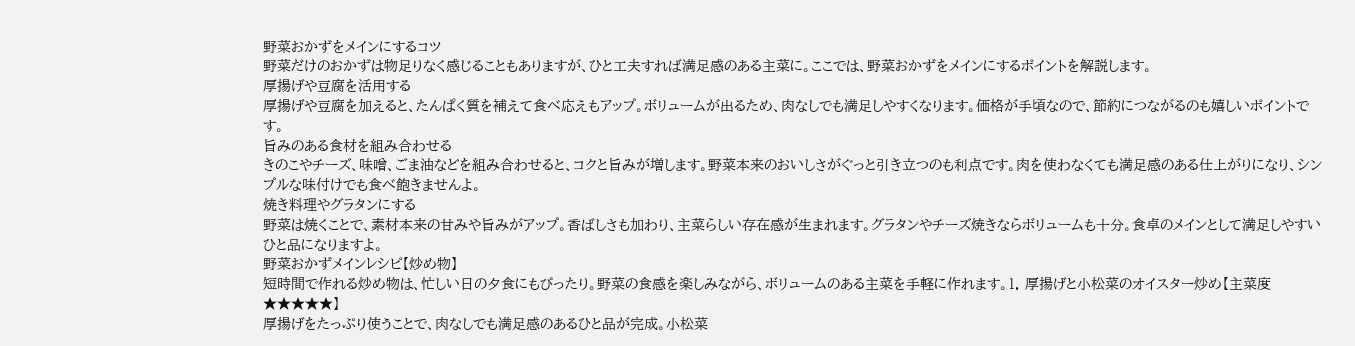野菜おかずをメインにするコツ
野菜だけのおかずは物足りなく感じることもありますが、ひと工夫すれば満足感のある主菜に。ここでは、野菜おかずをメインにするポイントを解説します。
厚揚げや豆腐を活用する
厚揚げや豆腐を加えると、たんぱく質を補えて食べ応えもアップ。ボリュームが出るため、肉なしでも満足しやすくなります。価格が手頃なので、節約につながるのも嬉しいポイントです。
旨みのある食材を組み合わせる
きのこやチーズ、味噌、ごま油などを組み合わせると、コクと旨みが増します。野菜本来のおいしさがぐっと引き立つのも利点です。肉を使わなくても満足感のある仕上がりになり、シンプルな味付けでも食べ飽きませんよ。
焼き料理やグラタンにする
野菜は焼くことで、素材本来の甘みや旨みがアップ。香ばしさも加わり、主菜らしい存在感が生まれます。グラタンやチーズ焼きならボリュームも十分。食卓のメインとして満足しやすいひと品になりますよ。
野菜おかずメインレシピ【炒め物】
短時間で作れる炒め物は、忙しい日の夕食にもぴったり。野菜の食感を楽しみながら、ボリュームのある主菜を手軽に作れます。1. 厚揚げと小松菜のオイスター炒め【主菜度★★★★★】
厚揚げをたっぷり使うことで、肉なしでも満足感のあるひと品が完成。小松菜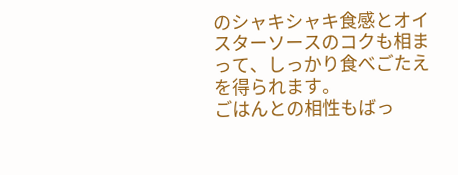のシャキシャキ食感とオイスターソースのコクも相まって、しっかり食べごたえを得られます。
ごはんとの相性もばっ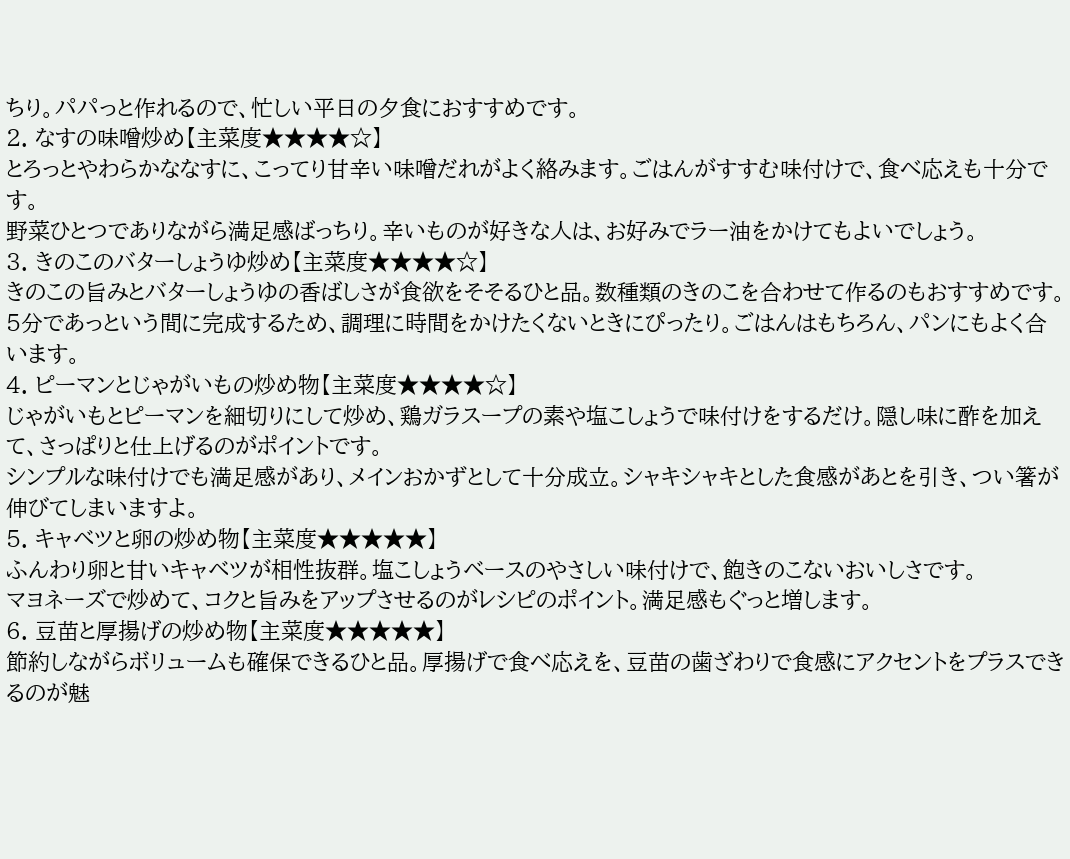ちり。パパっと作れるので、忙しい平日の夕食におすすめです。
2. なすの味噌炒め【主菜度★★★★☆】
とろっとやわらかななすに、こってり甘辛い味噌だれがよく絡みます。ごはんがすすむ味付けで、食べ応えも十分です。
野菜ひとつでありながら満足感ばっちり。辛いものが好きな人は、お好みでラー油をかけてもよいでしょう。
3. きのこのバターしょうゆ炒め【主菜度★★★★☆】
きのこの旨みとバターしょうゆの香ばしさが食欲をそそるひと品。数種類のきのこを合わせて作るのもおすすめです。
5分であっという間に完成するため、調理に時間をかけたくないときにぴったり。ごはんはもちろん、パンにもよく合います。
4. ピーマンとじゃがいもの炒め物【主菜度★★★★☆】
じゃがいもとピーマンを細切りにして炒め、鶏ガラスープの素や塩こしょうで味付けをするだけ。隠し味に酢を加えて、さっぱりと仕上げるのがポイントです。
シンプルな味付けでも満足感があり、メインおかずとして十分成立。シャキシャキとした食感があとを引き、つい箸が伸びてしまいますよ。
5. キャベツと卵の炒め物【主菜度★★★★★】
ふんわり卵と甘いキャベツが相性抜群。塩こしょうベースのやさしい味付けで、飽きのこないおいしさです。
マヨネーズで炒めて、コクと旨みをアップさせるのがレシピのポイント。満足感もぐっと増します。
6. 豆苗と厚揚げの炒め物【主菜度★★★★★】
節約しながらボリュームも確保できるひと品。厚揚げで食べ応えを、豆苗の歯ざわりで食感にアクセントをプラスできるのが魅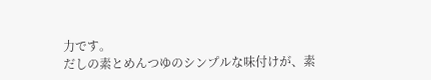力です。
だしの素とめんつゆのシンプルな味付けが、素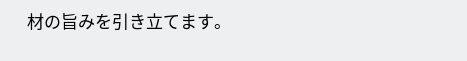材の旨みを引き立てます。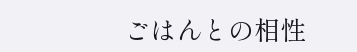ごはんとの相性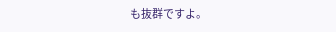も抜群ですよ。